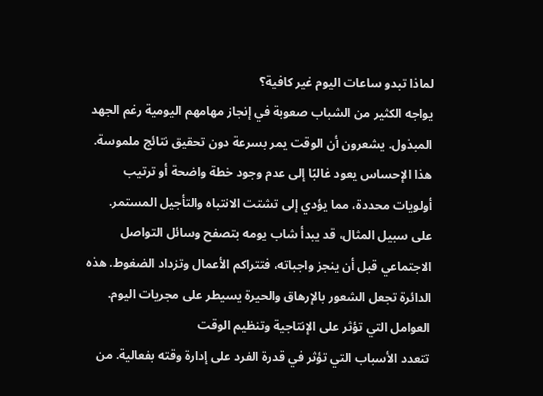لماذا تبدو ساعات اليوم غير كافية؟
يواجه الكثير من الشباب صعوبة في إنجاز مهامهم اليومية رغم الجهد المبذول. يشعرون أن الوقت يمر بسرعة دون تحقيق نتائج ملموسة. هذا الإحساس يعود غالبًا إلى عدم وجود خطة واضحة أو ترتيب أولويات محددة، مما يؤدي إلى تشتت الانتباه والتأجيل المستمر.
على سبيل المثال، قد يبدأ شاب يومه بتصفح وسائل التواصل الاجتماعي قبل أن ينجز واجباته، فتتراكم الأعمال وتزداد الضغوط. هذه الدائرة تجعل الشعور بالإرهاق والحيرة يسيطر على مجريات اليوم.
العوامل التي تؤثر على الإنتاجية وتنظيم الوقت
تتعدد الأسباب التي تؤثر في قدرة الفرد على إدارة وقته بفعالية. من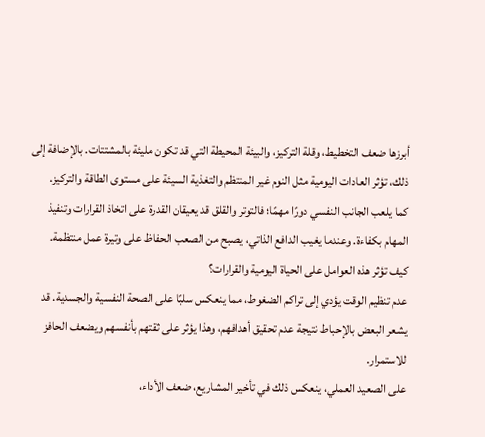أبرزها ضعف التخطيط، وقلة التركيز، والبيئة المحيطة التي قد تكون مليئة بالمشتتات. بالإضافة إلى ذلك، تؤثر العادات اليومية مثل النوم غير المنتظم والتغذية السيئة على مستوى الطاقة والتركيز.
كما يلعب الجانب النفسي دورًا مهمًا؛ فالتوتر والقلق قد يعيقان القدرة على اتخاذ القرارات وتنفيذ المهام بكفاءة. وعندما يغيب الدافع الذاتي، يصبح من الصعب الحفاظ على وتيرة عمل منتظمة.
كيف تؤثر هذه العوامل على الحياة اليومية والقرارات؟
عدم تنظيم الوقت يؤدي إلى تراكم الضغوط، مما ينعكس سلبًا على الصحة النفسية والجسدية. قد يشعر البعض بالإحباط نتيجة عدم تحقيق أهدافهم، وهذا يؤثر على ثقتهم بأنفسهم ويضعف الحافز للاستمرار.
على الصعيد العملي، ينعكس ذلك في تأخير المشاريع، ضعف الأداء،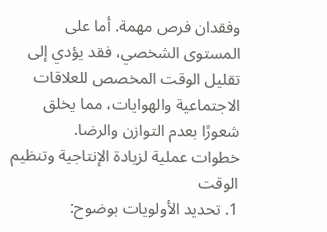وفقدان فرص مهمة. أما على المستوى الشخصي، فقد يؤدي إلى تقليل الوقت المخصص للعلاقات الاجتماعية والهوايات، مما يخلق شعورًا بعدم التوازن والرضا.
خطوات عملية لزيادة الإنتاجية وتنظيم الوقت
1. تحديد الأولويات بوضوح: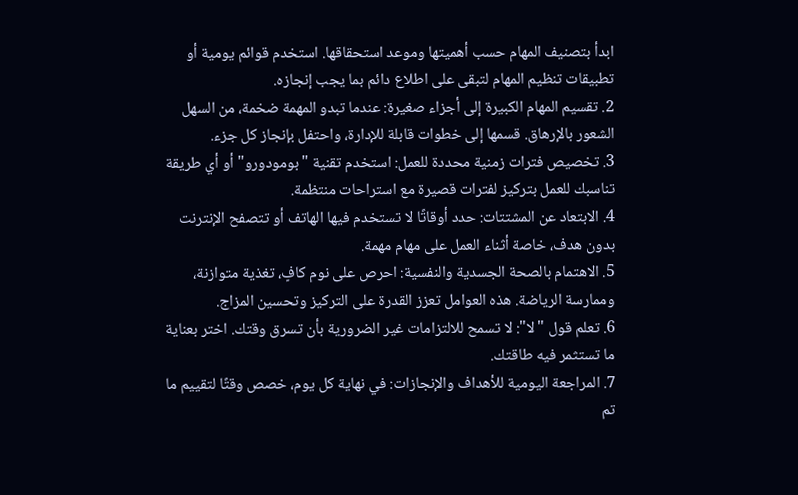ابدأ بتصنيف المهام حسب أهميتها وموعد استحقاقها. استخدم قوائم يومية أو تطبيقات تنظيم المهام لتبقى على اطلاع دائم بما يجب إنجازه.
2. تقسيم المهام الكبيرة إلى أجزاء صغيرة: عندما تبدو المهمة ضخمة، من السهل الشعور بالإرهاق. قسمها إلى خطوات قابلة للإدارة، واحتفل بإنجاز كل جزء.
3. تخصيص فترات زمنية محددة للعمل: استخدم تقنية "بومودورو" أو أي طريقة تناسبك للعمل بتركيز لفترات قصيرة مع استراحات منتظمة.
4. الابتعاد عن المشتتات: حدد أوقاتًا لا تستخدم فيها الهاتف أو تتصفح الإنترنت بدون هدف، خاصة أثناء العمل على مهام مهمة.
5. الاهتمام بالصحة الجسدية والنفسية: احرص على نوم كافٍ، تغذية متوازنة، وممارسة الرياضة. هذه العوامل تعزز القدرة على التركيز وتحسين المزاج.
6. تعلم قول "لا": لا تسمح للالتزامات غير الضرورية بأن تسرق وقتك. اختر بعناية ما تستثمر فيه طاقتك.
7. المراجعة اليومية للأهداف والإنجازات: في نهاية كل يوم، خصص وقتًا لتقييم ما تم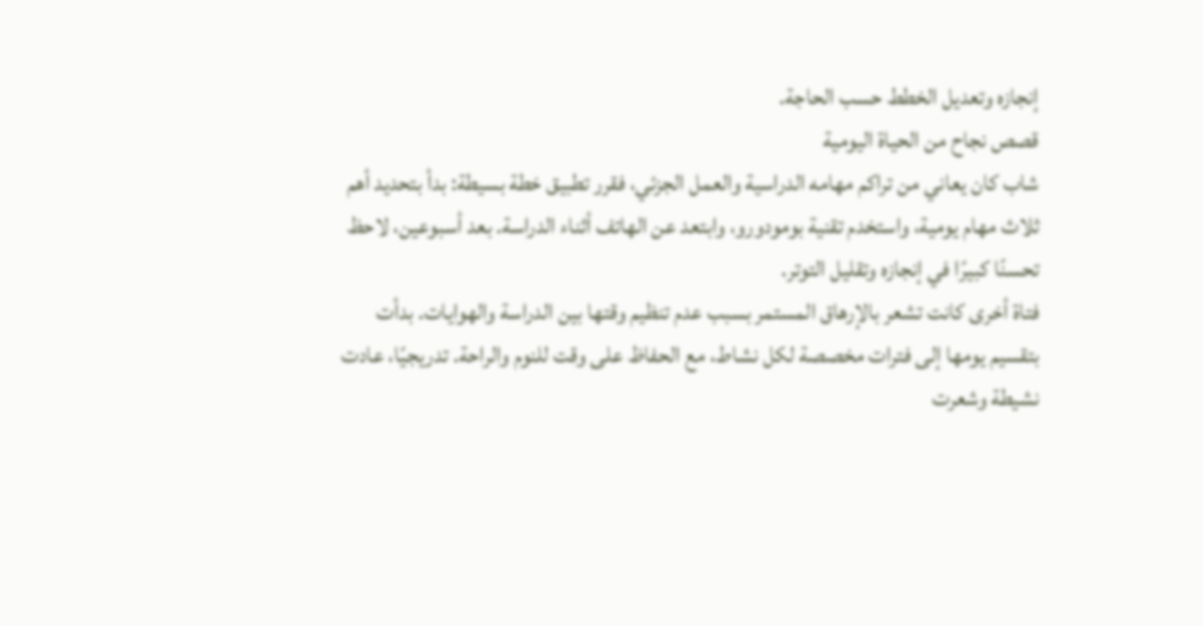إنجازه وتعديل الخطط حسب الحاجة.
قصص نجاح من الحياة اليومية
شاب كان يعاني من تراكم مهامه الدراسية والعمل الجزئي، فقرر تطبيق خطة بسيطة: بدأ بتحديد أهم ثلاث مهام يومية، واستخدم تقنية بومودورو، وابتعد عن الهاتف أثناء الدراسة. بعد أسبوعين، لاحظ تحسنًا كبيرًا في إنجازه وتقليل التوتر.
فتاة أخرى كانت تشعر بالإرهاق المستمر بسبب عدم تنظيم وقتها بين الدراسة والهوايات. بدأت بتقسيم يومها إلى فترات مخصصة لكل نشاط، مع الحفاظ على وقت للنوم والراحة. تدريجيًا، عادت نشيطة وشعرت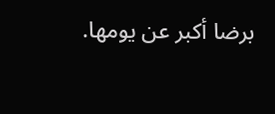برضا أكبر عن يومها.